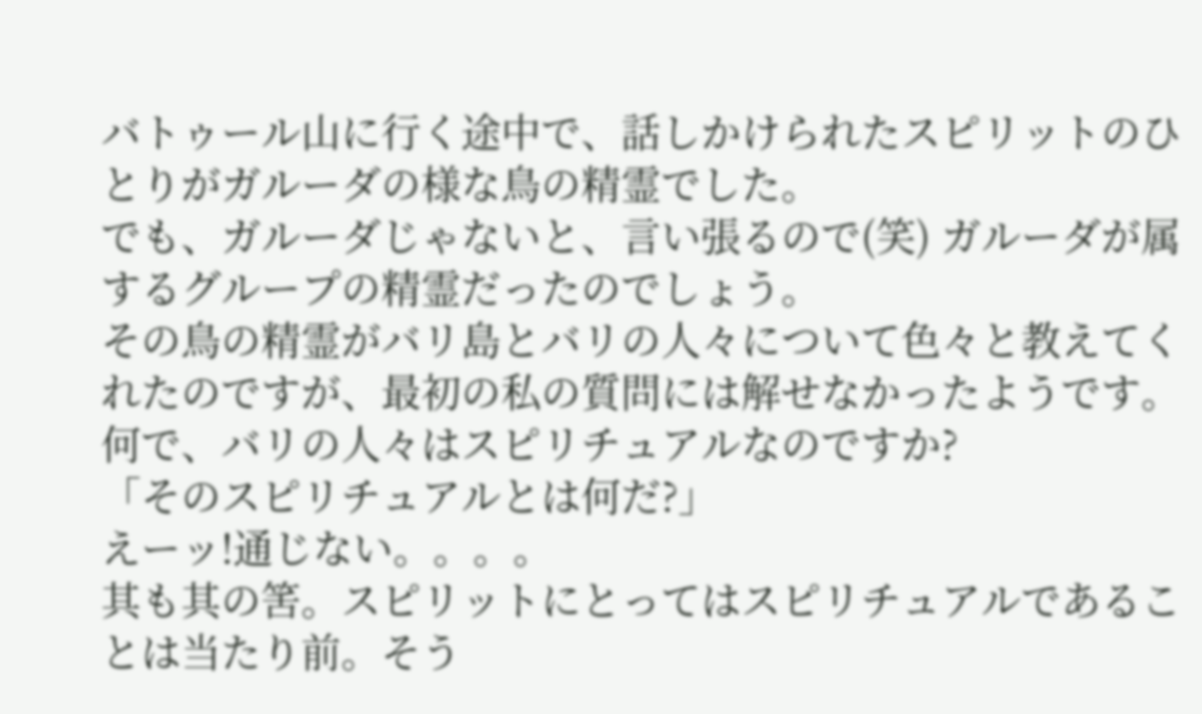バトゥール山に行く途中で、話しかけられたスピリットのひとりがガルーダの様な鳥の精霊でした。
でも、ガルーダじゃないと、言い張るので(笑) ガルーダが属するグループの精霊だったのでしょう。
その鳥の精霊がバリ島とバリの人々について色々と教えてくれたのですが、最初の私の質問には解せなかったようです。
何で、バリの人々はスピリチュアルなのですか?
「そのスピリチュアルとは何だ?」
えーッ!通じない。。。。
其も其の筈。スピリットにとってはスピリチュアルであることは当たり前。そう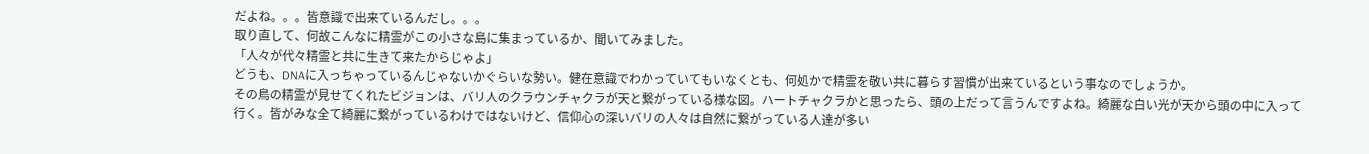だよね。。。皆意識で出来ているんだし。。。
取り直して、何故こんなに精霊がこの小さな島に集まっているか、聞いてみました。
「人々が代々精霊と共に生きて来たからじゃよ」
どうも、DNAに入っちゃっているんじゃないかぐらいな勢い。健在意識でわかっていてもいなくとも、何処かで精霊を敬い共に暮らす習慣が出来ているという事なのでしょうか。
その鳥の精霊が見せてくれたビジョンは、バリ人のクラウンチャクラが天と繋がっている様な図。ハートチャクラかと思ったら、頭の上だって言うんですよね。綺麗な白い光が天から頭の中に入って行く。皆がみな全て綺麗に繋がっているわけではないけど、信仰心の深いバリの人々は自然に繋がっている人達が多い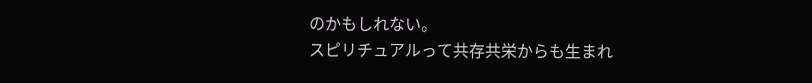のかもしれない。
スピリチュアルって共存共栄からも生まれ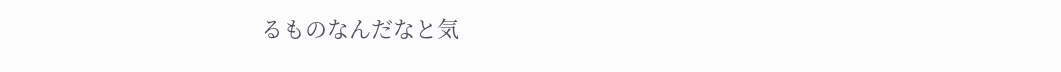るものなんだなと気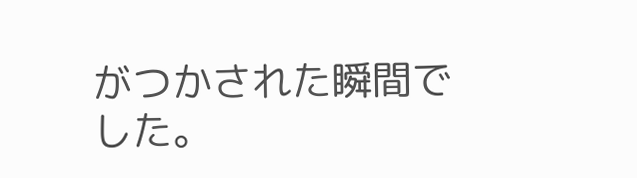がつかされた瞬間でした。